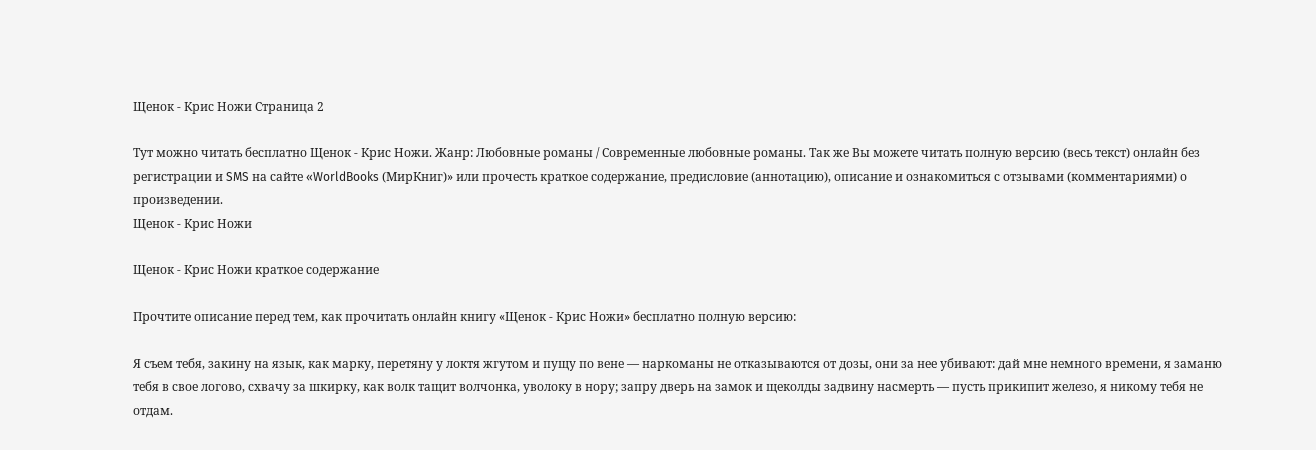Щенок - Крис Ножи Страница 2

Тут можно читать бесплатно Щенок - Крис Ножи. Жанр: Любовные романы / Современные любовные романы. Так же Вы можете читать полную версию (весь текст) онлайн без регистрации и SMS на сайте «WorldBooks (МирКниг)» или прочесть краткое содержание, предисловие (аннотацию), описание и ознакомиться с отзывами (комментариями) о произведении.
Щенок - Крис Ножи

Щенок - Крис Ножи краткое содержание

Прочтите описание перед тем, как прочитать онлайн книгу «Щенок - Крис Ножи» бесплатно полную версию:

Я съем тебя, закину на язык, как марку, перетяну у локтя жгутом и пущу по вене — наркоманы не отказываются от дозы, они за нее убивают: дай мне немного времени, я заманю тебя в свое логово, схвачу за шкирку, как волк тащит волчонка, уволоку в нору; запру дверь на замок и щеколды задвину насмерть — пусть прикипит железо, я никому тебя не отдам.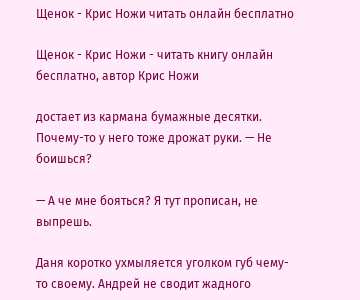Щенок - Крис Ножи читать онлайн бесплатно

Щенок - Крис Ножи - читать книгу онлайн бесплатно, автор Крис Ножи

достает из кармана бумажные десятки. Почему-то у него тоже дрожат руки. — Не боишься?

— А че мне бояться? Я тут прописан, не выпрешь.

Даня коротко ухмыляется уголком губ чему-то своему. Андрей не сводит жадного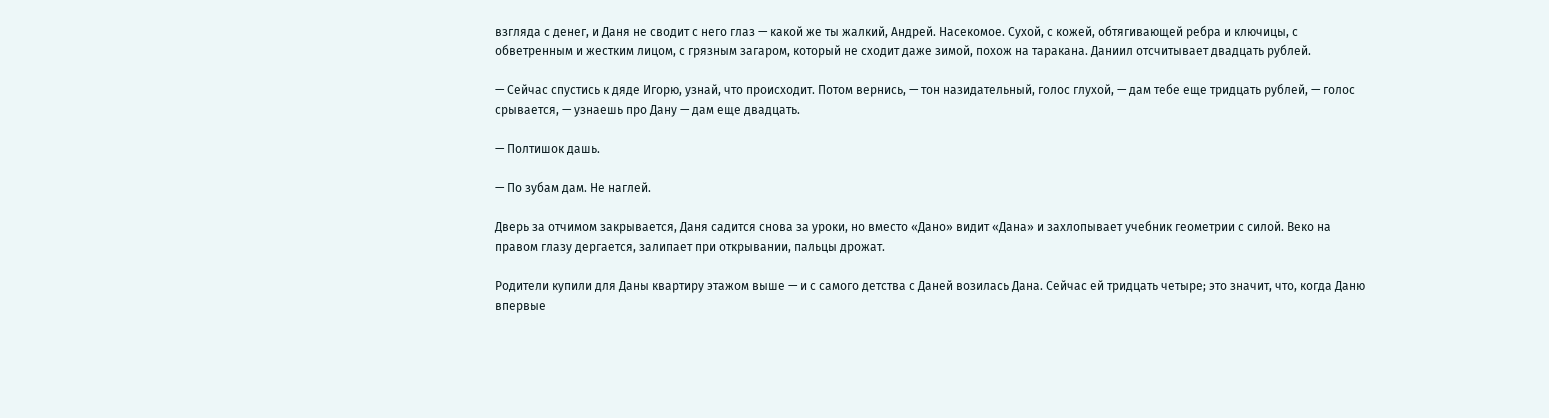взгляда с денег, и Даня не сводит с него глаз — какой же ты жалкий, Андрей. Насекомое. Сухой, с кожей, обтягивающей ребра и ключицы, с обветренным и жестким лицом, с грязным загаром, который не сходит даже зимой, похож на таракана. Даниил отсчитывает двадцать рублей.

— Сейчас спустись к дяде Игорю, узнай, что происходит. Потом вернись, — тон назидательный, голос глухой, — дам тебе еще тридцать рублей, — голос срывается, — узнаешь про Дану — дам еще двадцать.

— Полтишок дашь.

— По зубам дам. Не наглей.

Дверь за отчимом закрывается, Даня садится снова за уроки, но вместо «Дано» видит «Дана» и захлопывает учебник геометрии с силой. Веко на правом глазу дергается, залипает при открывании, пальцы дрожат.

Родители купили для Даны квартиру этажом выше — и с самого детства с Даней возилась Дана. Сейчас ей тридцать четыре; это значит, что, когда Даню впервые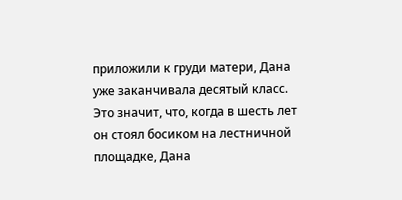приложили к груди матери, Дана уже заканчивала десятый класс. Это значит, что, когда в шесть лет он стоял босиком на лестничной площадке, Дана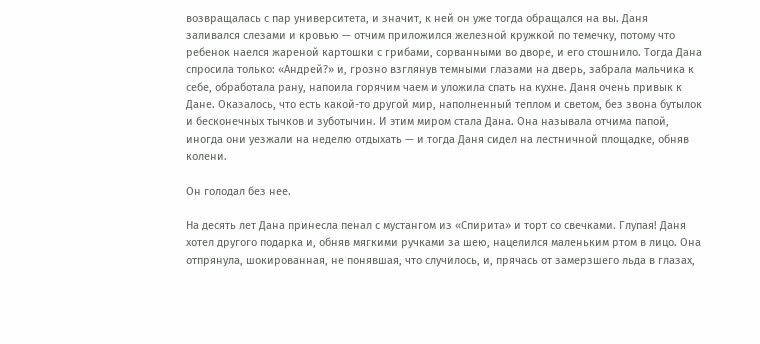возвращалась с пар университета, и значит, к ней он уже тогда обращался на вы. Даня заливался слезами и кровью — отчим приложился железной кружкой по темечку, потому что ребенок наелся жареной картошки с грибами, сорванными во дворе, и его стошнило. Тогда Дана спросила только: «Андрей?» и, грозно взглянув темными глазами на дверь, забрала мальчика к себе, обработала рану, напоила горячим чаем и уложила спать на кухне. Даня очень привык к Дане. Оказалось, что есть какой-то другой мир, наполненный теплом и светом, без звона бутылок и бесконечных тычков и зуботычин. И этим миром стала Дана. Она называла отчима папой, иногда они уезжали на неделю отдыхать — и тогда Даня сидел на лестничной площадке, обняв колени.

Он голодал без нее.

На десять лет Дана принесла пенал с мустангом из «Спирита» и торт со свечками. Глупая! Даня хотел другого подарка и, обняв мягкими ручками за шею, нацелился маленьким ртом в лицо. Она отпрянула, шокированная, не понявшая, что случилось, и, прячась от замерзшего льда в глазах,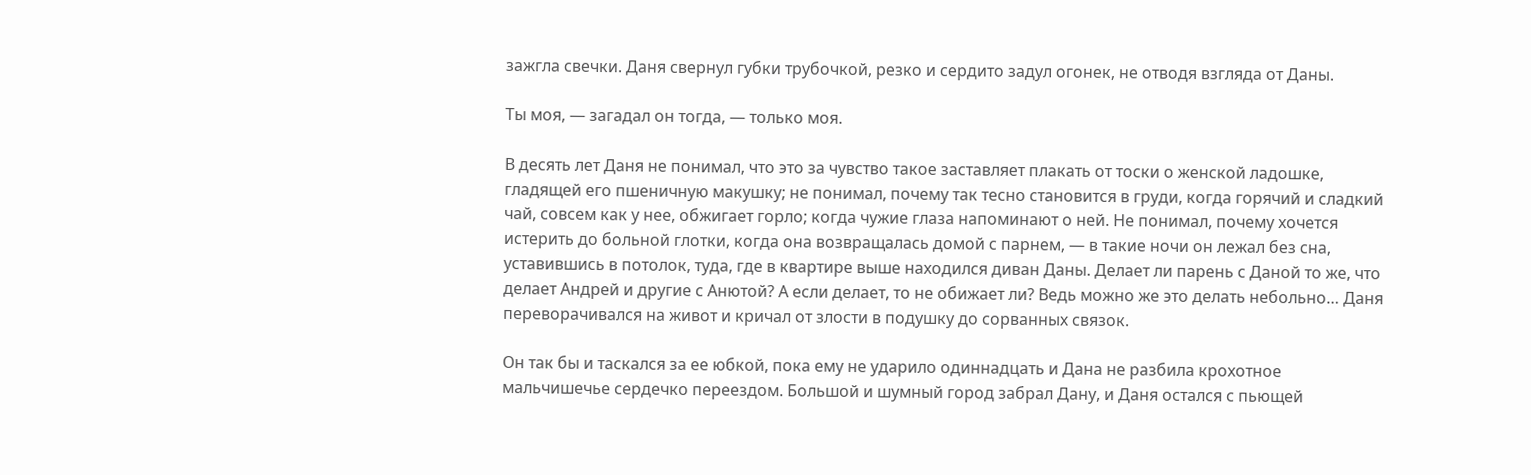зажгла свечки. Даня свернул губки трубочкой, резко и сердито задул огонек, не отводя взгляда от Даны.

Ты моя, — загадал он тогда, — только моя.

В десять лет Даня не понимал, что это за чувство такое заставляет плакать от тоски о женской ладошке, гладящей его пшеничную макушку; не понимал, почему так тесно становится в груди, когда горячий и сладкий чай, совсем как у нее, обжигает горло; когда чужие глаза напоминают о ней. Не понимал, почему хочется истерить до больной глотки, когда она возвращалась домой с парнем, — в такие ночи он лежал без сна, уставившись в потолок, туда, где в квартире выше находился диван Даны. Делает ли парень с Даной то же, что делает Андрей и другие с Анютой? А если делает, то не обижает ли? Ведь можно же это делать небольно… Даня переворачивался на живот и кричал от злости в подушку до сорванных связок.

Он так бы и таскался за ее юбкой, пока ему не ударило одиннадцать и Дана не разбила крохотное мальчишечье сердечко переездом. Большой и шумный город забрал Дану, и Даня остался с пьющей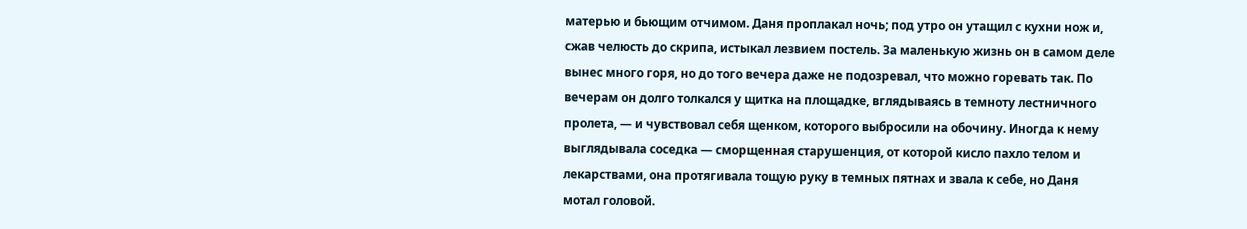матерью и бьющим отчимом. Даня проплакал ночь; под утро он утащил с кухни нож и, сжав челюсть до скрипа, истыкал лезвием постель. За маленькую жизнь он в самом деле вынес много горя, но до того вечера даже не подозревал, что можно горевать так. По вечерам он долго толкался у щитка на площадке, вглядываясь в темноту лестничного пролета, — и чувствовал себя щенком, которого выбросили на обочину. Иногда к нему выглядывала соседка — сморщенная старушенция, от которой кисло пахло телом и лекарствами, она протягивала тощую руку в темных пятнах и звала к себе, но Даня мотал головой.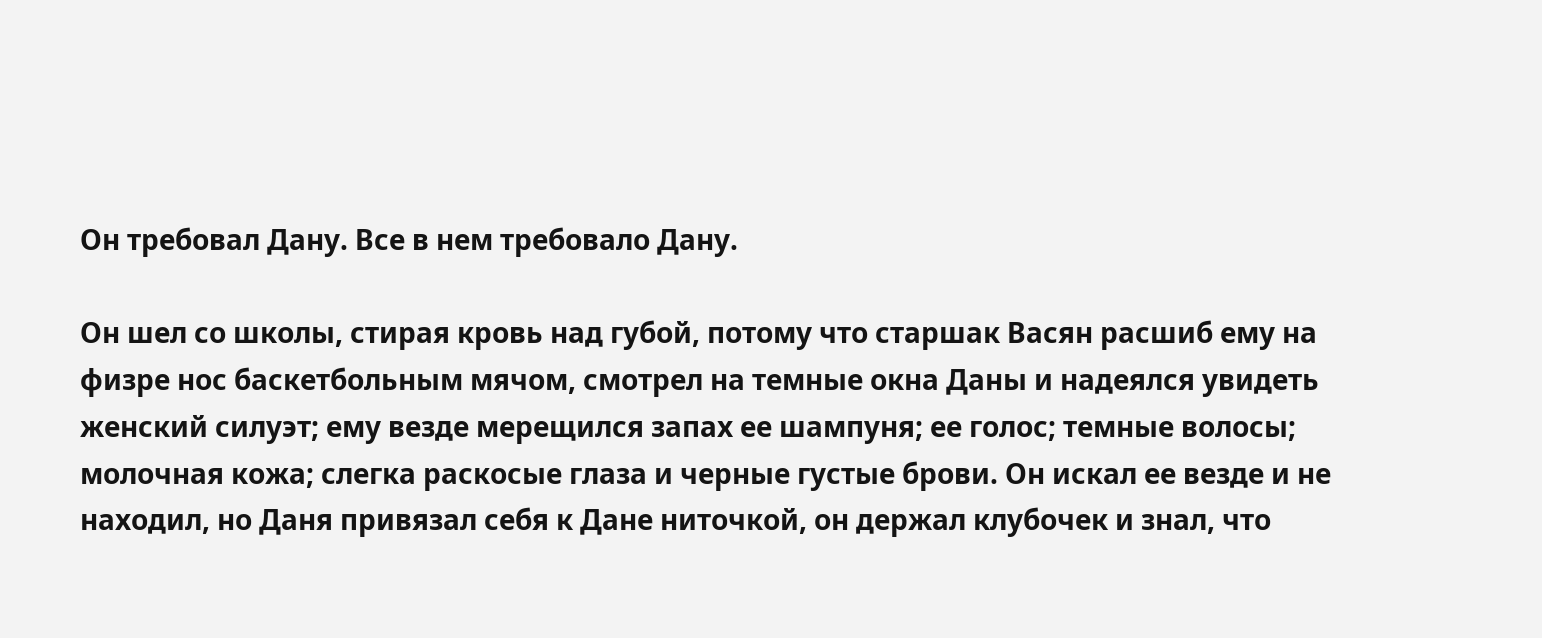Он требовал Дану. Все в нем требовало Дану.

Он шел со школы, стирая кровь над губой, потому что старшак Васян расшиб ему на физре нос баскетбольным мячом, смотрел на темные окна Даны и надеялся увидеть женский силуэт; ему везде мерещился запах ее шампуня; ее голос; темные волосы; молочная кожа; слегка раскосые глаза и черные густые брови. Он искал ее везде и не находил, но Даня привязал себя к Дане ниточкой, он держал клубочек и знал, что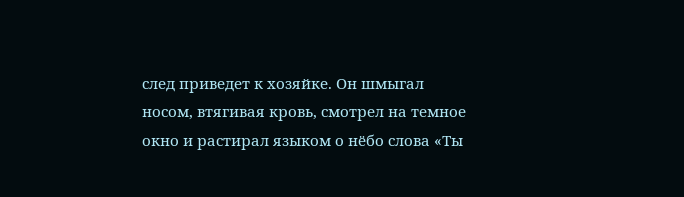след приведет к хозяйке. Он шмыгал носом, втягивая кровь, смотрел на темное окно и растирал языком о нёбо слова «Ты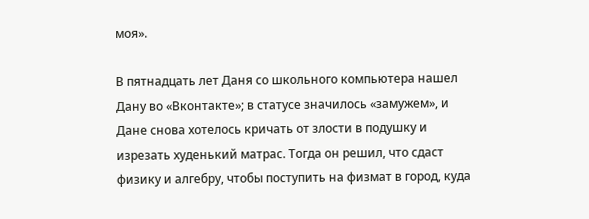моя».

В пятнадцать лет Даня со школьного компьютера нашел Дану во «Вконтакте»; в статусе значилось «замужем», и Дане снова хотелось кричать от злости в подушку и изрезать худенький матрас. Тогда он решил, что сдаст физику и алгебру, чтобы поступить на физмат в город, куда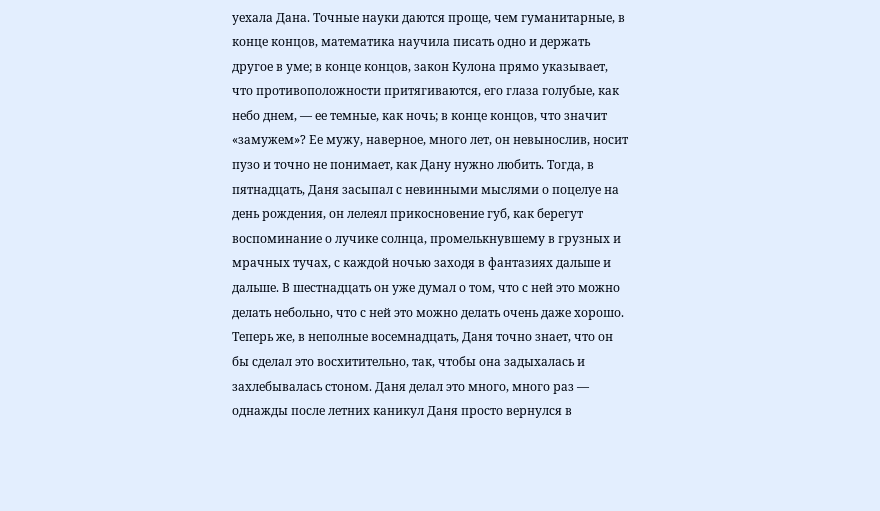уехала Дана. Точные науки даются проще, чем гуманитарные, в конце концов, математика научила писать одно и держать другое в уме; в конце концов, закон Кулона прямо указывает, что противоположности притягиваются, его глаза голубые, как небо днем, — ее темные, как ночь; в конце концов, что значит «замужем»? Ее мужу, наверное, много лет, он невынослив, носит пузо и точно не понимает, как Дану нужно любить. Тогда, в пятнадцать, Даня засыпал с невинными мыслями о поцелуе на день рождения, он лелеял прикосновение губ, как берегут воспоминание о лучике солнца, промелькнувшему в грузных и мрачных тучах, с каждой ночью заходя в фантазиях дальше и дальше. В шестнадцать он уже думал о том, что с ней это можно делать небольно, что с ней это можно делать очень даже хорошо. Теперь же, в неполные восемнадцать, Даня точно знает, что он бы сделал это восхитительно, так, чтобы она задыхалась и захлебывалась стоном. Даня делал это много, много раз — однажды после летних каникул Даня просто вернулся в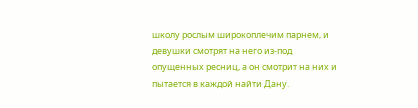школу рослым широкоплечим парнем, и девушки смотрят на него из-под опущенных ресниц, а он смотрит на них и пытается в каждой найти Дану.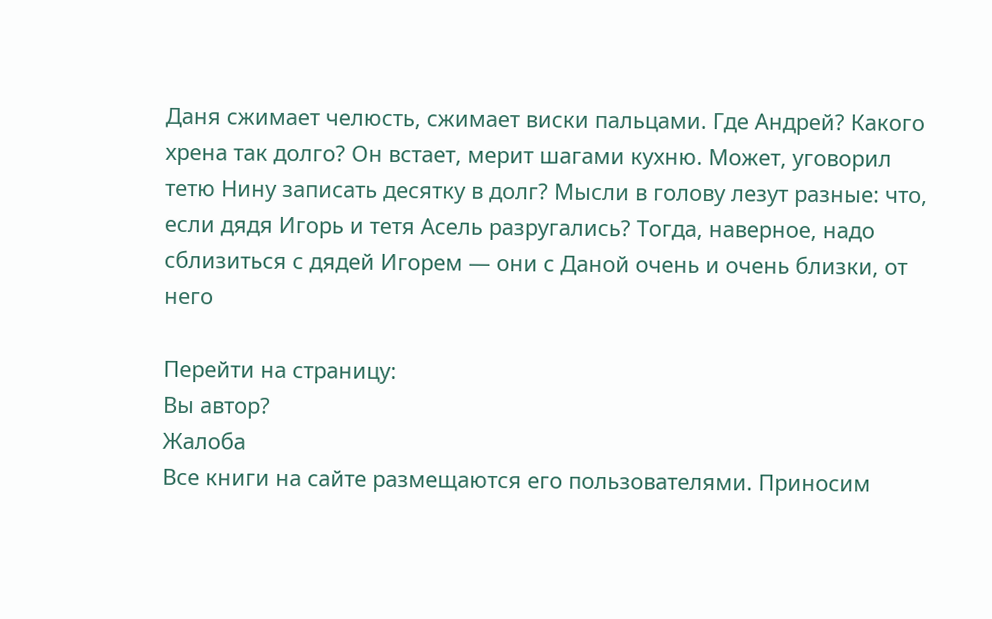Даня сжимает челюсть, сжимает виски пальцами. Где Андрей? Какого хрена так долго? Он встает, мерит шагами кухню. Может, уговорил тетю Нину записать десятку в долг? Мысли в голову лезут разные: что, если дядя Игорь и тетя Асель разругались? Тогда, наверное, надо сблизиться с дядей Игорем — они с Даной очень и очень близки, от него

Перейти на страницу:
Вы автор?
Жалоба
Все книги на сайте размещаются его пользователями. Приносим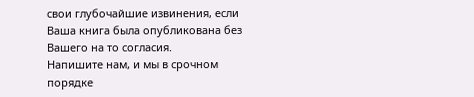свои глубочайшие извинения, если Ваша книга была опубликована без Вашего на то согласия.
Напишите нам, и мы в срочном порядке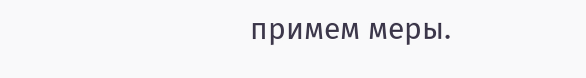примем меры.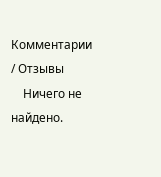Комментарии / Отзывы
    Ничего не найдено.